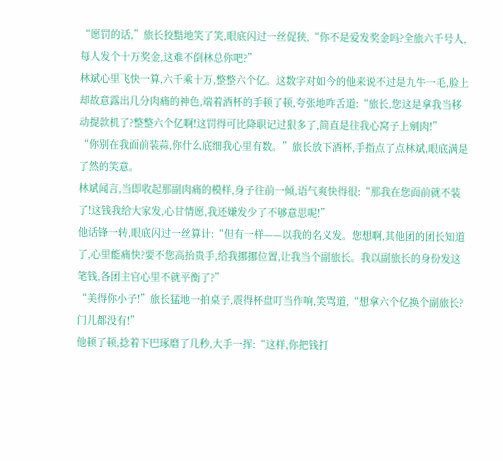“愿罚的话,”旅长狡黠地笑了笑,眼底闪过一丝促狭,“你不是爱发奖金吗?全旅六千号人,每人发个十万奖金,这难不倒林总你吧?”
林斌心里飞快一算,六千乘十万,整整六个亿。这数字对如今的他来说不过是九牛一毛,脸上却故意露出几分肉痛的神色,端着酒杯的手顿了顿,夸张地咋舌道:“旅长,您这是拿我当移动提款机了?整整六个亿啊!这罚得可比降职记过狠多了,简直是往我心窝子上剜肉!”
“你别在我面前装蒜,你什么底细我心里有数。”旅长放下酒杯,手指点了点林斌,眼底满是了然的笑意。
林斌闻言,当即收起那副肉痛的模样,身子往前一倾,语气爽快得很:“那我在您面前就不装了!这钱我给大家发,心甘情愿,我还嫌发少了不够意思呢!”
他话锋一转,眼底闪过一丝算计:“但有一样——以我的名义发。您想啊,其他团的团长知道了,心里能痛快?要不您高抬贵手,给我挪挪位置,让我当个副旅长。我以副旅长的身份发这笔钱,各团主官心里不就平衡了?”
“美得你小子!”旅长猛地一拍桌子,震得杯盘叮当作响,笑骂道,“想拿六个亿换个副旅长?门儿都没有!”
他顿了顿,捻着下巴琢磨了几秒,大手一挥:“这样,你把钱打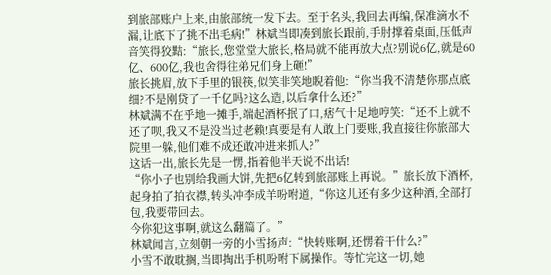到旅部账户上来,由旅部统一发下去。至于名头,我回去再编,保准滴水不漏,让底下了挑不出毛病!”林斌当即凑到旅长跟前,手肘撑着桌面,压低声音笑得狡黠:“旅长,您堂堂大旅长,格局就不能再放大点?别说6亿,就是60亿、600亿,我也舍得往弟兄们身上砸!”
旅长挑眉,放下手里的银筷,似笑非笑地睨着他:“你当我不清楚你那点底细?不是刚贷了一千亿吗?这么造,以后拿什么还?”
林斌满不在乎地一摊手,端起酒杯抿了口,痞气十足地哼笑:“还不上就不还了呗,我又不是没当过老赖!真要是有人敢上门要账,我直接往你旅部大院里一躲,他们难不成还敢冲进来抓人?”
这话一出,旅长先是一愣,指着他半天说不出话!
“你小子也别给我画大饼,先把6亿转到旅部账上再说。”旅长放下酒杯,起身拍了拍衣襟,转头冲李成羊吩咐道,“你这儿还有多少这种酒,全部打包,我要带回去。
今你犯这事啊,就这么翻篇了。”
林斌闻言,立刻朝一旁的小雪扬声:“快转账啊,还愣着干什么?”
小雪不敢耽搁,当即掏出手机吩咐下属操作。等忙完这一切,她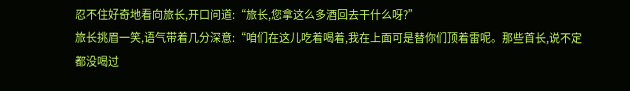忍不住好奇地看向旅长,开口问道:“旅长,您拿这么多酒回去干什么呀?”
旅长挑眉一笑,语气带着几分深意:“咱们在这儿吃着喝着,我在上面可是替你们顶着雷呢。那些首长,说不定都没喝过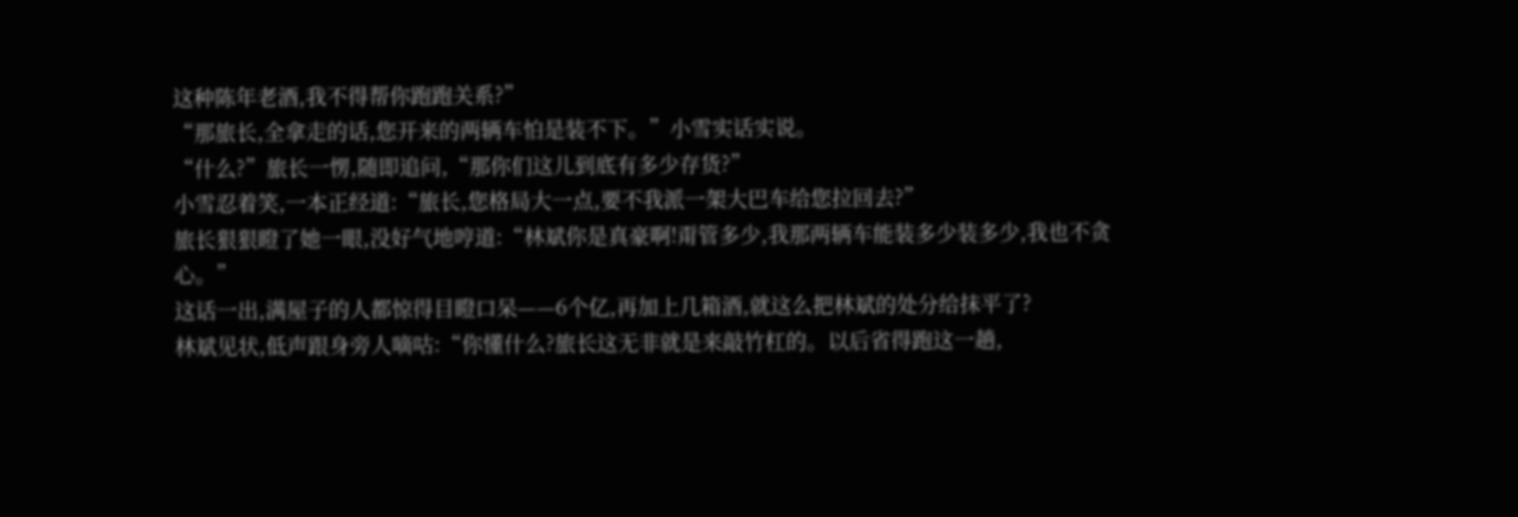这种陈年老酒,我不得帮你跑跑关系?”
“那旅长,全拿走的话,您开来的两辆车怕是装不下。”小雪实话实说。
“什么?”旅长一愣,随即追问,“那你们这儿到底有多少存货?”
小雪忍着笑,一本正经道:“旅长,您格局大一点,要不我派一架大巴车给您拉回去?”
旅长狠狠瞪了她一眼,没好气地哼道:“林斌你是真豪啊!甭管多少,我那两辆车能装多少装多少,我也不贪心。”
这话一出,满屋子的人都惊得目瞪口呆——6个亿,再加上几箱酒,就这么把林斌的处分给抹平了?
林斌见状,低声跟身旁人嘀咕:“你懂什么?旅长这无非就是来敲竹杠的。以后省得跑这一趟,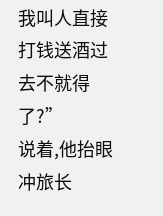我叫人直接打钱送酒过去不就得了?”
说着,他抬眼冲旅长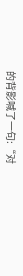的背影喊了一句:“对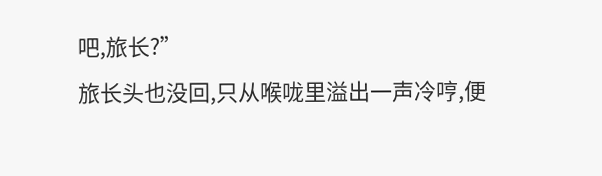吧,旅长?”
旅长头也没回,只从喉咙里溢出一声冷哼,便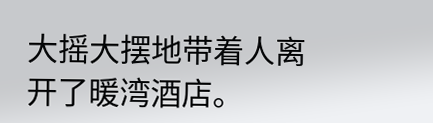大摇大摆地带着人离开了暖湾酒店。